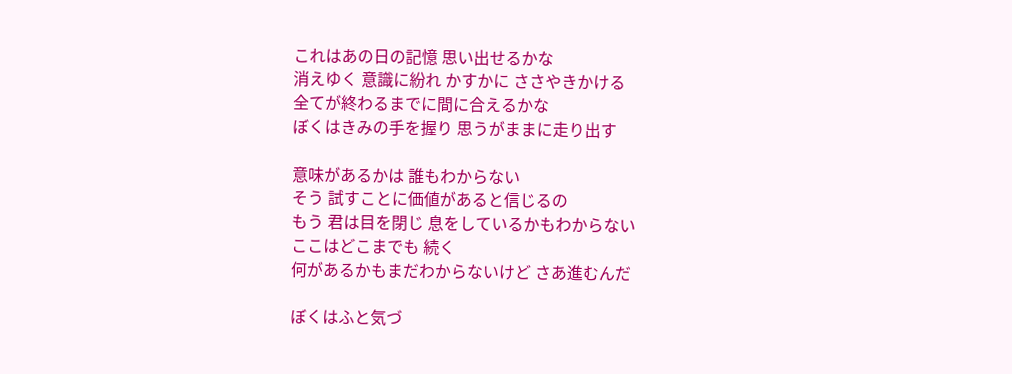これはあの日の記憶 思い出せるかな
消えゆく 意識に紛れ かすかに ささやきかける
全てが終わるまでに間に合えるかな
ぼくはきみの手を握り 思うがままに走り出す

意味があるかは 誰もわからない
そう 試すことに価値があると信じるの
もう 君は目を閉じ 息をしているかもわからない
ここはどこまでも 続く
何があるかもまだわからないけど さあ進むんだ

ぼくはふと気づ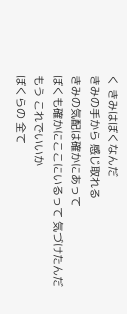く きみはぼくなんだ
きみの手から 感じ取れる
きみの気配は確かにあって
ぼくも確かにここにいるって 気づけたんだ
もう これでいいか
ぼくらの 全て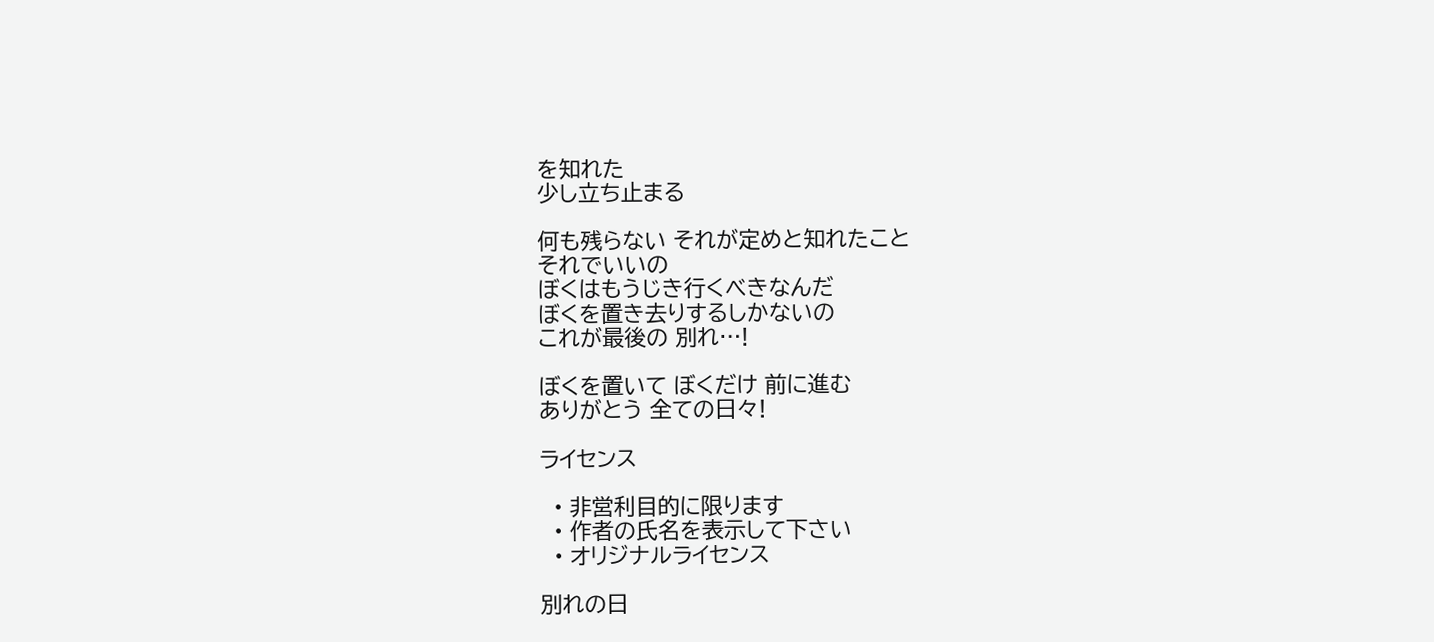を知れた
少し立ち止まる

何も残らない それが定めと知れたこと
それでいいの
ぼくはもうじき行くべきなんだ
ぼくを置き去りするしかないの
これが最後の 別れ…!

ぼくを置いて ぼくだけ 前に進む
ありがとう 全ての日々!

ライセンス

  • 非営利目的に限ります
  • 作者の氏名を表示して下さい
  • オリジナルライセンス

別れの日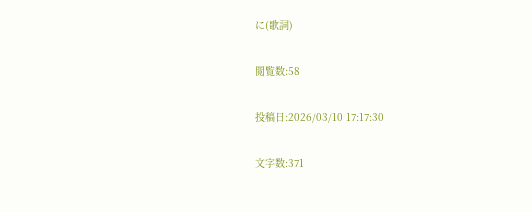に(歌詞)

閲覧数:58

投稿日:2026/03/10 17:17:30

文字数:371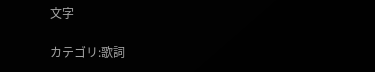文字

カテゴリ:歌詞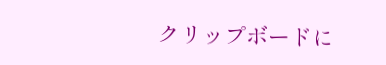クリップボードに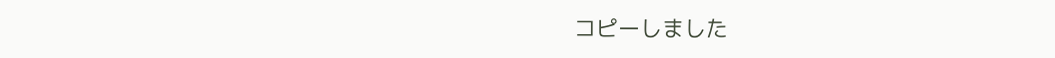コピーしました